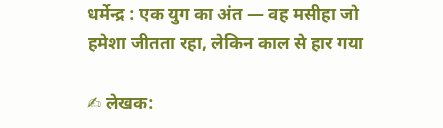धर्मेन्द्र : एक युग का अंत — वह मसीहा जो हमेशा जीतता रहा, लेकिन काल से हार गया

✍ लेखक: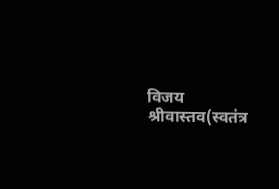विजय श्रीवास्तव(स्वतंत्र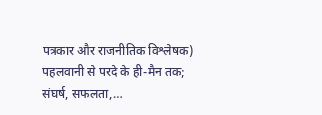पत्रकार और राजनीतिक विश्लेषक) पहलवानी से परदे के ही-मैन तक; संघर्ष, सफलता,…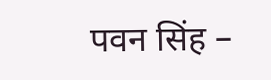पवन सिंह –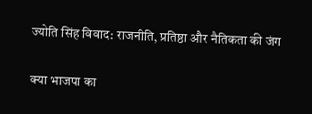ज्योति सिंह विवाद: राजनीति, प्रतिष्ठा और नैतिकता की जंग

क्या भाजपा का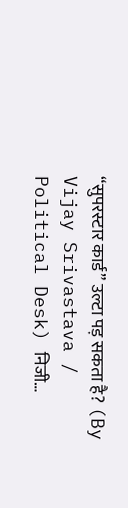“सुपरस्टार कार्ड” उल्टा पड़ सकता है? (By Vijay Srivastava / Political Desk) निजी…